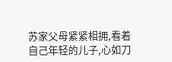苏家父母紧紧相拥,看着自己年轻的儿子,心如刀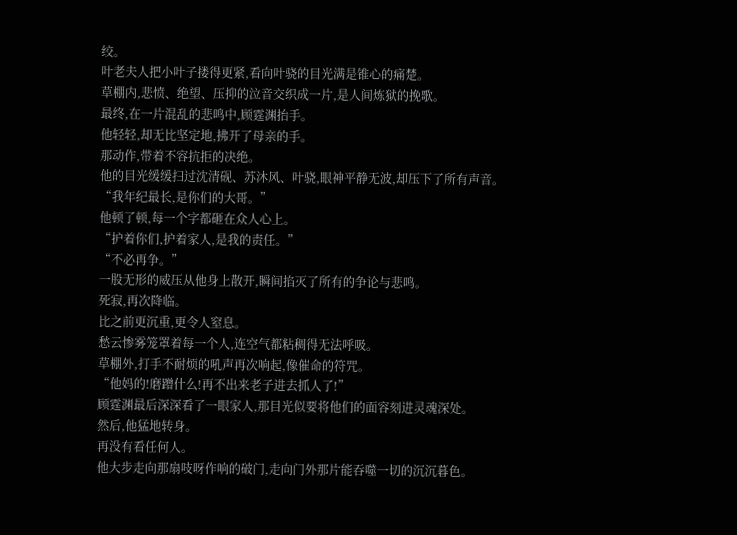绞。
叶老夫人把小叶子搂得更紧,看向叶骁的目光满是锥心的痛楚。
草棚内,悲愤、绝望、压抑的泣音交织成一片,是人间炼狱的挽歌。
最终,在一片混乱的悲鸣中,顾霆渊抬手。
他轻轻,却无比坚定地,拂开了母亲的手。
那动作,带着不容抗拒的决绝。
他的目光缓缓扫过沈清砚、苏沐风、叶骁,眼神平静无波,却压下了所有声音。
“我年纪最长,是你们的大哥。”
他顿了顿,每一个字都砸在众人心上。
“护着你们,护着家人,是我的责任。”
“不必再争。”
一股无形的威压从他身上散开,瞬间掐灭了所有的争论与悲鸣。
死寂,再次降临。
比之前更沉重,更令人窒息。
愁云惨雾笼罩着每一个人,连空气都粘稠得无法呼吸。
草棚外,打手不耐烦的吼声再次响起,像催命的符咒。
“他妈的!磨蹭什么!再不出来老子进去抓人了!”
顾霆渊最后深深看了一眼家人,那目光似要将他们的面容刻进灵魂深处。
然后,他猛地转身。
再没有看任何人。
他大步走向那扇吱呀作响的破门,走向门外那片能吞噬一切的沉沉暮色。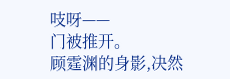吱呀——
门被推开。
顾霆渊的身影,决然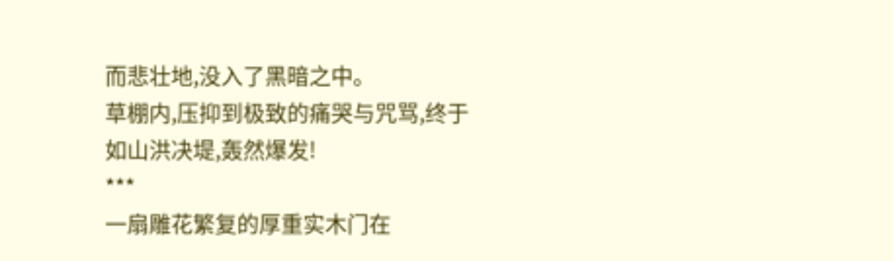而悲壮地,没入了黑暗之中。
草棚内,压抑到极致的痛哭与咒骂,终于如山洪决堤,轰然爆发!
***
一扇雕花繁复的厚重实木门在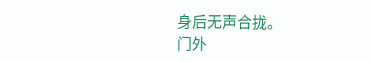身后无声合拢。
门外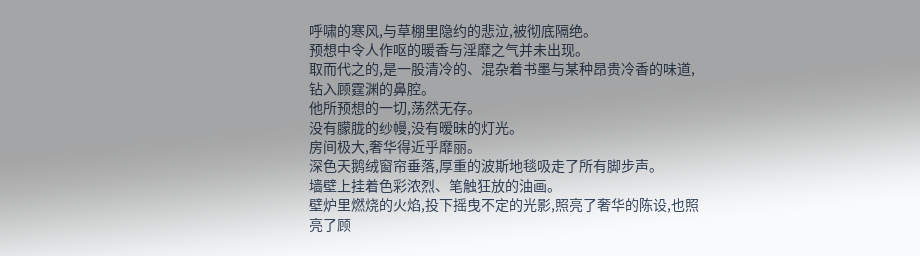呼啸的寒风,与草棚里隐约的悲泣,被彻底隔绝。
预想中令人作呕的暖香与淫靡之气并未出现。
取而代之的,是一股清冷的、混杂着书墨与某种昂贵冷香的味道,钻入顾霆渊的鼻腔。
他所预想的一切,荡然无存。
没有朦胧的纱幔,没有暧昧的灯光。
房间极大,奢华得近乎靡丽。
深色天鹅绒窗帘垂落,厚重的波斯地毯吸走了所有脚步声。
墙壁上挂着色彩浓烈、笔触狂放的油画。
壁炉里燃烧的火焰,投下摇曳不定的光影,照亮了奢华的陈设,也照亮了顾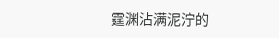霆渊沾满泥泞的